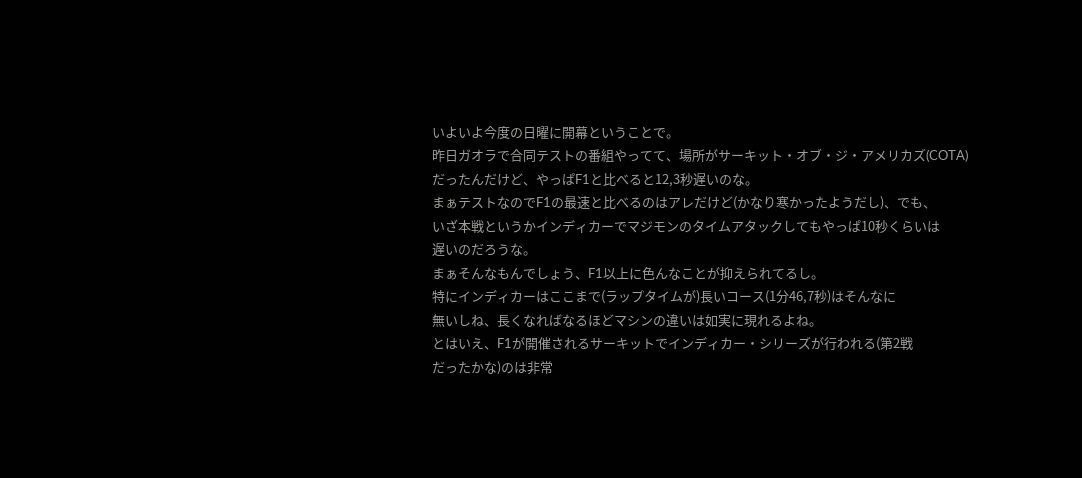いよいよ今度の日曜に開幕ということで。
昨日ガオラで合同テストの番組やってて、場所がサーキット・オブ・ジ・アメリカズ(COTA)
だったんだけど、やっぱF1と比べると12,3秒遅いのな。
まぁテストなのでF1の最速と比べるのはアレだけど(かなり寒かったようだし)、でも、
いざ本戦というかインディカーでマジモンのタイムアタックしてもやっぱ10秒くらいは
遅いのだろうな。
まぁそんなもんでしょう、F1以上に色んなことが抑えられてるし。
特にインディカーはここまで(ラップタイムが)長いコース(1分46,7秒)はそんなに
無いしね、長くなればなるほどマシンの違いは如実に現れるよね。
とはいえ、F1が開催されるサーキットでインディカー・シリーズが行われる(第2戦
だったかな)のは非常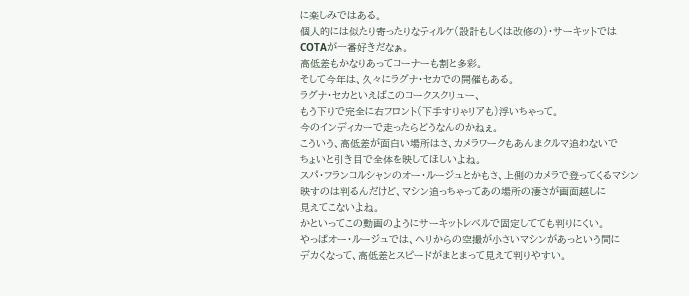に楽しみではある。
個人的には似たり寄ったりなティルケ(設計もしくは改修の)・サーキットでは
COTAが一番好きだなぁ。
高低差もかなりあってコーナーも割と多彩。
そして今年は、久々にラグナ・セカでの開催もある。
ラグナ・セカといえばこのコークスクリュー、
もう下りで完全に右フロント(下手すりゃリアも)浮いちゃって。
今のインディカーで走ったらどうなんのかねぇ。
こういう、高低差が面白い場所はさ、カメラワークもあんまクルマ追わないで
ちょいと引き目で全体を映してほしいよね。
スパ・フランコルシャンのオー・ルージュとかもさ、上側のカメラで登ってくるマシン
映すのは判るんだけど、マシン追っちゃってあの場所の凄さが画面越しに
見えてこないよね。
かといってこの動画のようにサーキットレベルで固定してても判りにくい。
やっぱオー・ルージュでは、ヘリからの空撮が小さいマシンがあっという間に
デカくなって、高低差とスピードがまとまって見えて判りやすい。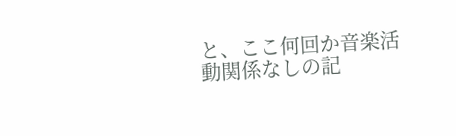と、ここ何回か音楽活動関係なしの記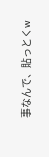事なんで、貼っとくw